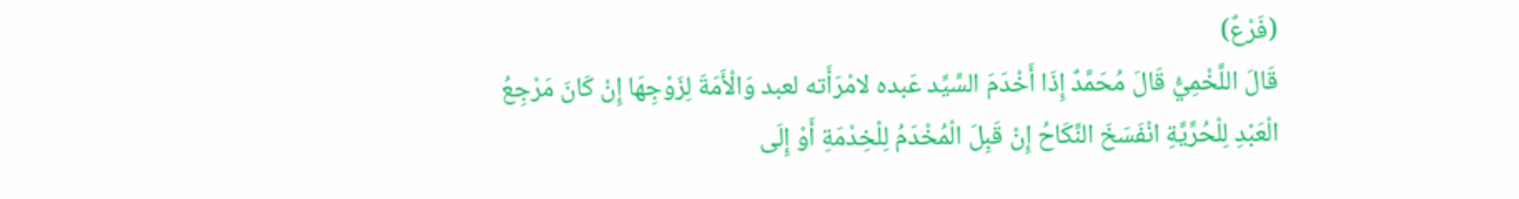(فَرْعٌ)
قَالَ اللَّخْمِيُّ قَالَ مُحَمَّدٌ إِذَا أَخْدَمَ السَّيِّد عَبده لامْرَأَته لعبد وَالْأَمَةَ لِزَوْجِهَا إِنْ كَانَ مَرْجِعُ الْعَبْدِ لِلْحُرِّيَّةِ انْفَسَخَ النِّكَاحُ إِنْ قَبِلَ الْمُخْدَمُ لِلْخِدْمَةِ أَوْ إِلَى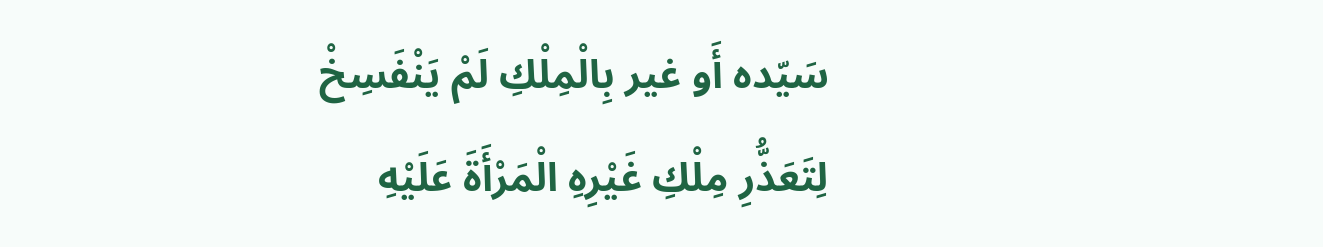سَيّده أَو غير بِالْمِلْكِ لَمْ يَنْفَسِخْ لِتَعَذُّرِ مِلْكِ غَيْرِهِ الْمَرْأَةَ عَلَيْهِ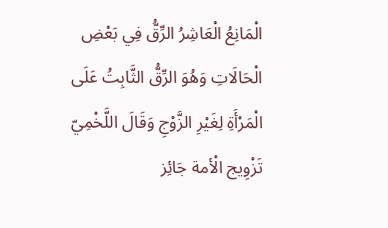الْمَانِعُ الْعَاشِرُ الرِّقُّ فِي بَعْضِ الْحَالَاتِ وَهُوَ الرِّقُّ الثَّابِتُ عَلَى الْمَرْأَةِ لِغَيْرِ الزَّوْجِ وَقَالَ اللَّخْمِيّ تَزْوِيج الْأمة جَائِز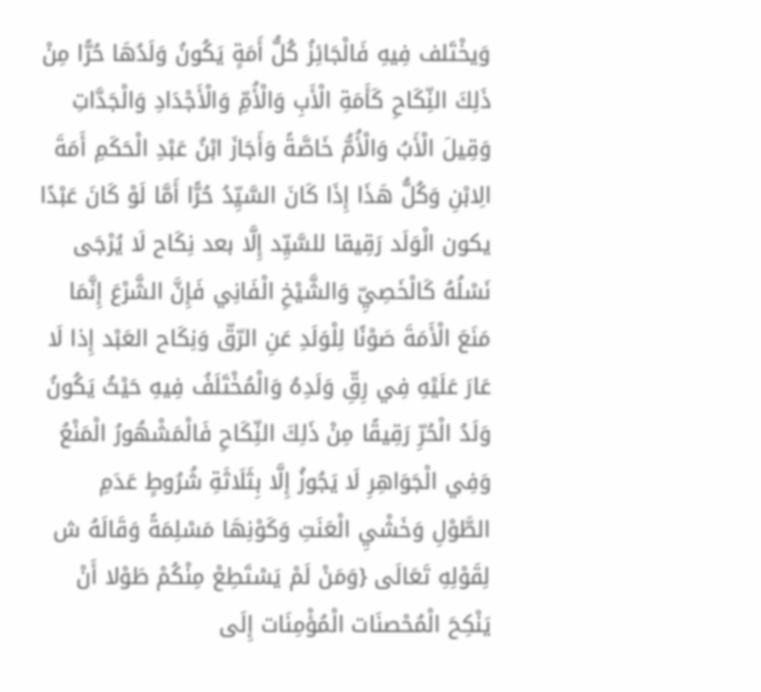وَيخْتَلف فِيهِ فَالْجَائِزُ كُلُّ أَمَةٍ يَكُونُ وَلَدُهَا حُرًّا مِنْ ذَلِكَ النِّكَاحِ كَأَمَةِ الْأَبِ وَالْأُمِّ وَالْأَجْدَادِ وَالْجَدَّاتِ وَقِيلَ الْأَبُ وَالْأُمُّ خَاصَّةً وَأَجَازَ ابْنُ عَبْدِ الْحَكَمِ أَمَةَ الِابْنِ وَكُلُّ هَذَا إِذَا كَانَ السَّيِّدُ حُرًّا أَمَّا لَوْ كَانَ عَبْدًا يكون الْوَلَد رَقِيقا للسَّيِّد إِلَّا بعد نِكَاح لَا يُرْجَى نَسْلُهُ كَالْخَصِيِّ وَالشَّيْخِ الْفَانِي فَإِنَّ الشَّرْعَ إِنَّمَا مَنَعَ الْأَمَةَ صَوْنًا لِلْوَلَدِ عَنِ الرّقّ وَنِكَاح العَبْد إِذا لَا عَارَ عَلَيْهِ فِي رِقِّ وَلَدِهُ وَالْمُخْتَلَفُ فِيهِ حَيْثُ يَكُونُ وَلَدُ الْحُرِّ رَقِيقًا مِنْ ذَلِكَ النِّكَاحِ فَالْمَشْهُورُ الْمَنْعُ وَفِي الْجَوَاهِرِ لَا يَجُوزُ إِلَّا بِثَلَاثَةِ شُرُوطٍ عَدَمِ الطَّوْلِ وَخَشْيِ الْعَنَتِ وَكَوْنِهَا مَسْلِمَةً وَقَالَهُ ش لِقَوْلِهِ تَعَالَى {وَمَنْ لَمْ يَسْتَطِعْ مِنْكُمْ طَوْلا أَنْ يَنْكِحَ الْمُحْصنَات الْمُؤْمِنَات إِلَى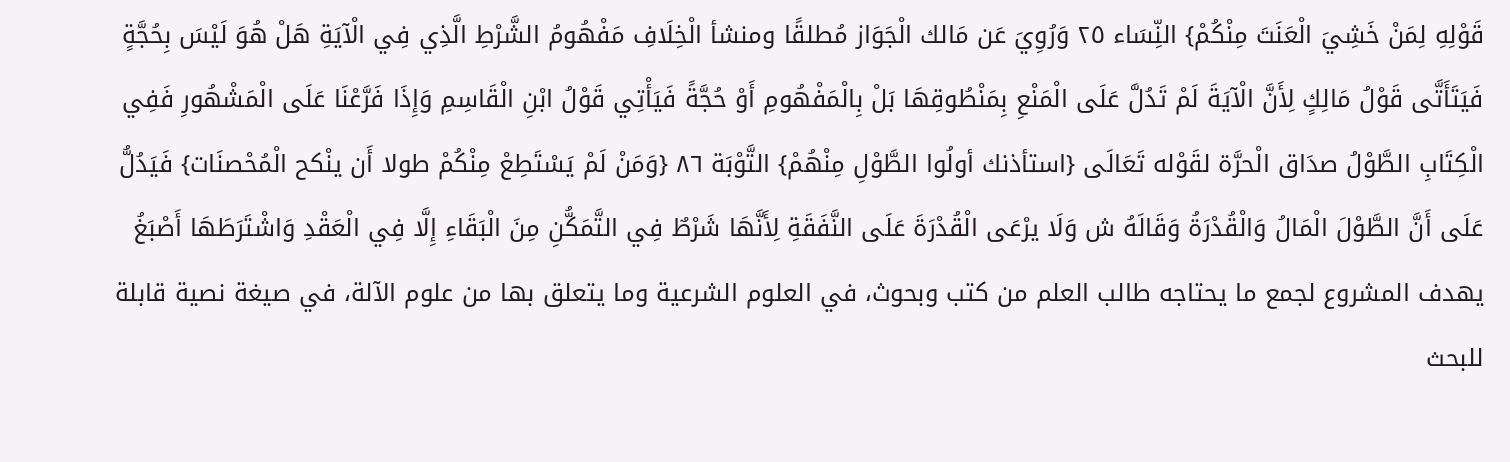قَوْلِهِ لِمَنْ خَشِيَ الْعَنَتَ مِنْكُمْ} النِّسَاء ٢٥ وَرُوِيَ عَن مَالك الْجَوَاز مُطلقًا ومنشأ الْخِلَافِ مَفْهُومُ الشَّرْطِ الَّذِي فِي الْآيَةِ هَلْ هُوَ لَيْسَ بِحُجَّةٍ فَيَتَأَتَّى قَوْلُ مَالِكٍ لِأَنَّ الْآيَةَ لَمْ تَدُلَّ عَلَى الْمَنْعِ بِمَنْطُوقِهَا بَلْ بِالْمَفْهُومِ أَوْ حُجَّةً فَيَأْتِي قَوْلُ ابْنِ الْقَاسِمِ وَإِذَا فَرَّعْنَا عَلَى الْمَشْهُورِ فَفِي الْكِتَابِ الطَّوْلُ صدَاق الْحرَّة لقَوْله تَعَالَى {استأذنك أولُوا الطَّوْلِ مِنْهُمْ} التَّوْبَة ٨٦ {وَمَنْ لَمْ يَسْتَطِعْ مِنْكُمْ طولا أَن ينْكح الْمُحْصنَات} فَيَدُلُّ عَلَى أَنَّ الطَّوْلَ الْمَالُ وَالْقُدْرَةُ وَقَالَهُ ش وَلَا يرْعَى الْقُدْرَةَ عَلَى النَّفَقَةِ لِأَنَّهَا شَرْطٌ فِي التَّمَكُّنِ مِنَ الْبَقَاءِ إِلَّا فِي الْعَقْدِ وَاشْتَرَطَهَا أَصْبَغُ
يهدف المشروع لجمع ما يحتاجه طالب العلم من كتب وبحوث، في العلوم الشرعية وما يتعلق بها من علوم الآلة، في صيغة نصية قابلة للبحث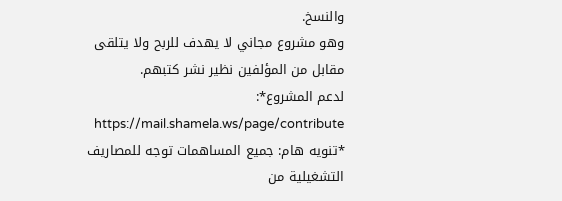والنسخ.
وهو مشروع مجاني لا يهدف للربح ولا يتلقى مقابل من المؤلفين نظير نشر كتبهم.
لدعم المشروع*: https://mail.shamela.ws/page/contribute
*تنويه هام: جميع المساهمات توجه للمصاريف التشغيلية من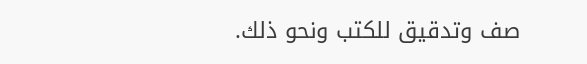صف وتدقيق للكتب ونحو ذلك.